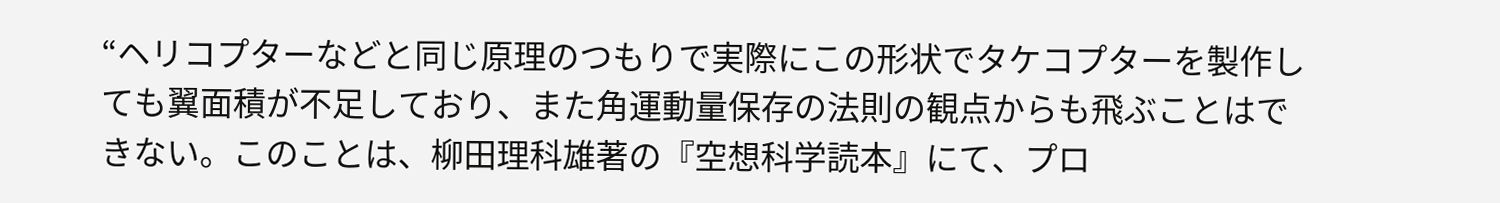“ヘリコプターなどと同じ原理のつもりで実際にこの形状でタケコプターを製作しても翼面積が不足しており、また角運動量保存の法則の観点からも飛ぶことはできない。このことは、柳田理科雄著の『空想科学読本』にて、プロ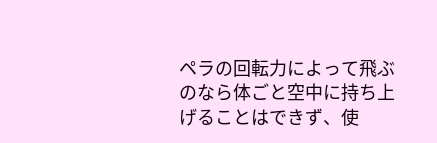ペラの回転力によって飛ぶのなら体ごと空中に持ち上げることはできず、使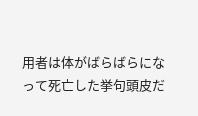用者は体がばらばらになって死亡した挙句頭皮だ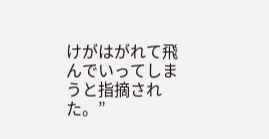けがはがれて飛んでいってしまうと指摘された。”